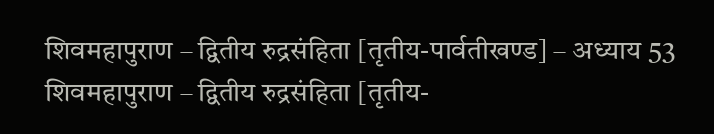शिवमहापुराण – द्वितीय रुद्रसंहिता [तृतीय-पार्वतीखण्ड] – अध्याय 53 शिवमहापुराण – द्वितीय रुद्रसंहिता [तृतीय-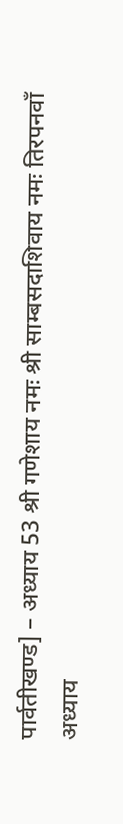पार्वतीखण्ड] – अध्याय 53 श्री गणेशाय नमः श्री साम्बसदाशिवाय नमः तिरपनवाँ अध्याय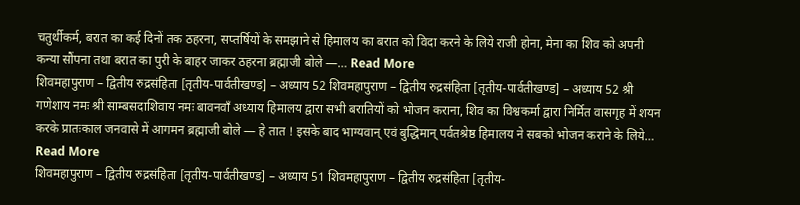चतुर्थीकर्म, बरात का कई दिनों तक ठहरना, सप्तर्षियों के समझाने से हिमालय का बरात को विदा करने के लिये राजी होना, मेना का शिव को अपनी कन्या सौंपना तथा बरात का पुरी के बाहर जाकर ठहरना ब्रह्माजी बोले —… Read More
शिवमहापुराण – द्वितीय रुद्रसंहिता [तृतीय-पार्वतीखण्ड] – अध्याय 52 शिवमहापुराण – द्वितीय रुद्रसंहिता [तृतीय-पार्वतीखण्ड] – अध्याय 52 श्री गणेशाय नमः श्री साम्बसदाशिवाय नमः बावनवाँ अध्याय हिमालय द्वारा सभी बरातियों को भोजन कराना, शिव का विश्वकर्मा द्वारा निर्मित वासगृह में शयन करके प्रातःकाल जनवासे में आगमन ब्रह्माजी बोले — हे तात ! इसके बाद भाग्यवान् एवं बुद्धिमान् पर्वतश्रेष्ठ हिमालय ने सबको भोजन कराने के लिये… Read More
शिवमहापुराण – द्वितीय रुद्रसंहिता [तृतीय-पार्वतीखण्ड] – अध्याय 51 शिवमहापुराण – द्वितीय रुद्रसंहिता [तृतीय-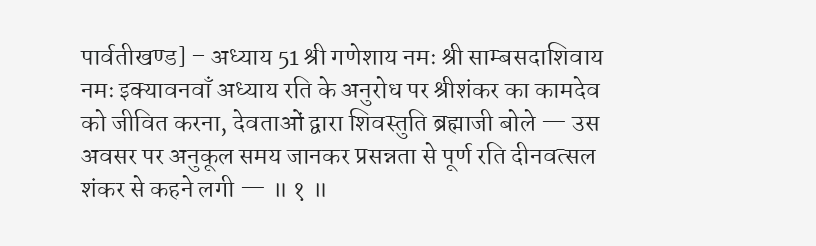पार्वतीखण्ड] – अध्याय 51 श्री गणेशाय नमः श्री साम्बसदाशिवाय नमः इक्यावनवाँ अध्याय रति के अनुरोध पर श्रीशंकर का कामदेव को जीवित करना, देवताओं द्वारा शिवस्तुति ब्रह्माजी बोले — उस अवसर पर अनुकूल समय जानकर प्रसन्नता से पूर्ण रति दीनवत्सल शंकर से कहने लगी — ॥ १ ॥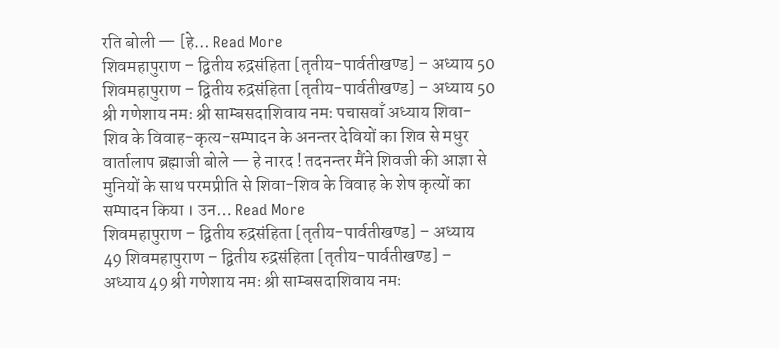रति बोली — [हे… Read More
शिवमहापुराण – द्वितीय रुद्रसंहिता [तृतीय-पार्वतीखण्ड] – अध्याय 50 शिवमहापुराण – द्वितीय रुद्रसंहिता [तृतीय-पार्वतीखण्ड] – अध्याय 50 श्री गणेशाय नमः श्री साम्बसदाशिवाय नमः पचासवाँ अध्याय शिवा-शिव के विवाह-कृत्य-सम्पादन के अनन्तर देवियों का शिव से मधुर वार्तालाप ब्रह्माजी बोले — हे नारद ! तदनन्तर मैंने शिवजी की आज्ञा से मुनियों के साथ परमप्रीति से शिवा-शिव के विवाह के शेष कृत्यों का सम्पादन किया । उन… Read More
शिवमहापुराण – द्वितीय रुद्रसंहिता [तृतीय-पार्वतीखण्ड] – अध्याय 49 शिवमहापुराण – द्वितीय रुद्रसंहिता [तृतीय-पार्वतीखण्ड] – अध्याय 49 श्री गणेशाय नमः श्री साम्बसदाशिवाय नमः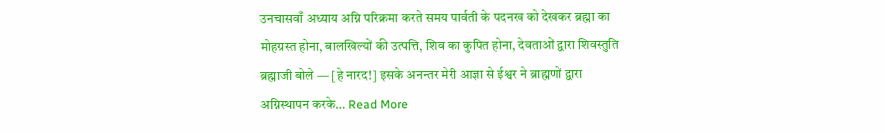उनचासवाँ अध्याय अग्नि परिक्रमा करते समय पार्वती के पदनख को देखकर ब्रह्मा का मोहग्रस्त होना, बालखिल्यों की उत्पत्ति, शिव का कुपित होना, देवताओं द्वारा शिवस्तुति ब्रह्माजी बोले — [हे नारद!] इसके अनन्तर मेरी आज्ञा से ईश्वर ने ब्राह्मणों द्वारा अग्निस्थापन करके… Read More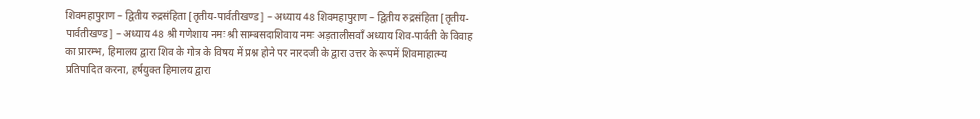शिवमहापुराण – द्वितीय रुद्रसंहिता [तृतीय-पार्वतीखण्ड] – अध्याय 48 शिवमहापुराण – द्वितीय रुद्रसंहिता [तृतीय-पार्वतीखण्ड] – अध्याय 48 श्री गणेशाय नमः श्री साम्बसदाशिवाय नमः अड़तालीसवाँ अध्याय शिव-पार्वती के विवाह का प्रारम्भ, हिमालय द्वारा शिव के गोत्र के विषय में प्रश्न होने पर नारदजी के द्वारा उत्तर के रूपमें शिवमाहात्म्य प्रतिपादित करना, हर्षयुक्त हिमालय द्वारा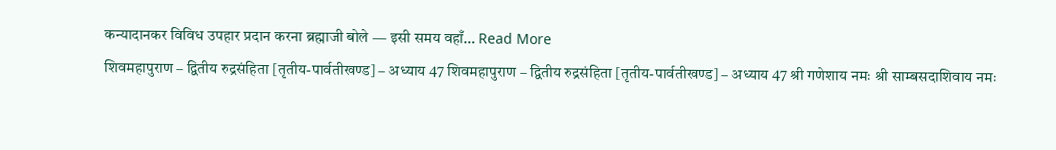कन्यादानकर विविध उपहार प्रदान करना ब्रह्माजी बोले — इसी समय वहाँ… Read More
शिवमहापुराण – द्वितीय रुद्रसंहिता [तृतीय-पार्वतीखण्ड] – अध्याय 47 शिवमहापुराण – द्वितीय रुद्रसंहिता [तृतीय-पार्वतीखण्ड] – अध्याय 47 श्री गणेशाय नमः श्री साम्बसदाशिवाय नमः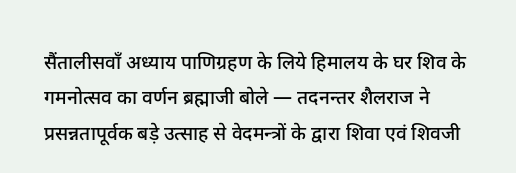सैंतालीसवाँ अध्याय पाणिग्रहण के लिये हिमालय के घर शिव के गमनोत्सव का वर्णन ब्रह्माजी बोले — तदनन्तर शैलराज ने प्रसन्नतापूर्वक बड़े उत्साह से वेदमन्त्रों के द्वारा शिवा एवं शिवजी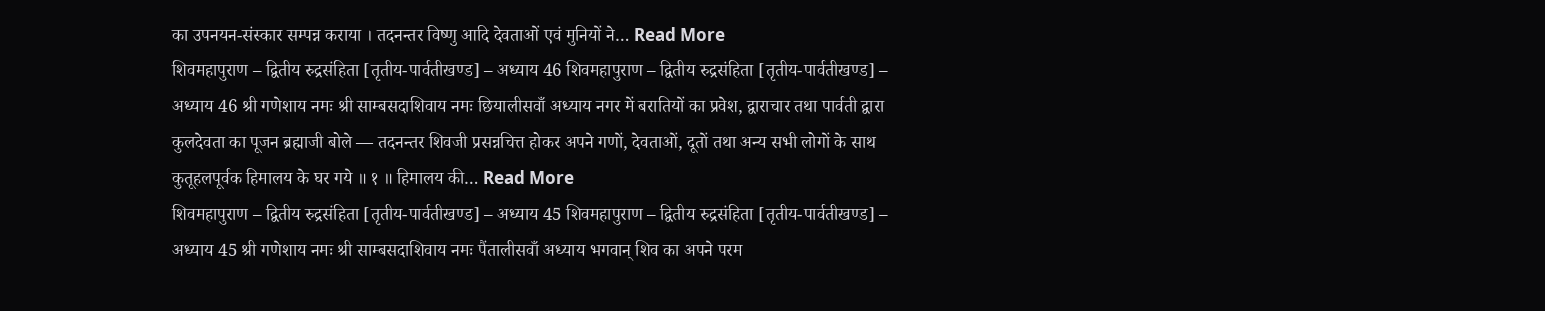का उपनयन-संस्कार सम्पन्न कराया । तदनन्तर विष्णु आदि देवताओं एवं मुनियों ने… Read More
शिवमहापुराण – द्वितीय रुद्रसंहिता [तृतीय-पार्वतीखण्ड] – अध्याय 46 शिवमहापुराण – द्वितीय रुद्रसंहिता [तृतीय-पार्वतीखण्ड] – अध्याय 46 श्री गणेशाय नमः श्री साम्बसदाशिवाय नमः छियालीसवाँ अध्याय नगर में बरातियों का प्रवेश, द्वाराचार तथा पार्वती द्वारा कुलदेवता का पूजन ब्रह्माजी बोले — तदनन्तर शिवजी प्रसन्नचित्त होकर अपने गणों, देवताओं, दूतों तथा अन्य सभी लोगों के साथ कुतूहलपूर्वक हिमालय के घर गये ॥ १ ॥ हिमालय की… Read More
शिवमहापुराण – द्वितीय रुद्रसंहिता [तृतीय-पार्वतीखण्ड] – अध्याय 45 शिवमहापुराण – द्वितीय रुद्रसंहिता [तृतीय-पार्वतीखण्ड] – अध्याय 45 श्री गणेशाय नमः श्री साम्बसदाशिवाय नमः पैंतालीसवाँ अध्याय भगवान् शिव का अपने परम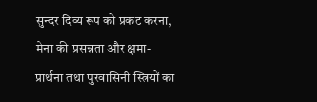सुन्दर दिव्य रूप को प्रकट करना, मेना की प्रसन्नता और क्षमा-प्रार्थना तथा पुरवासिनी स्त्रियों का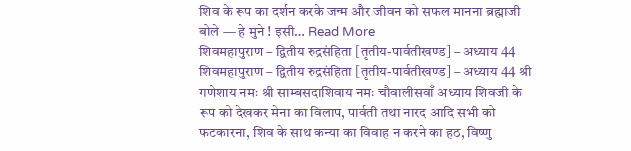शिव के रूप का दर्शन करके जन्म और जीवन को सफल मानना ब्रह्माजी बोले — हे मुने ! इसी… Read More
शिवमहापुराण – द्वितीय रुद्रसंहिता [तृतीय-पार्वतीखण्ड] – अध्याय 44 शिवमहापुराण – द्वितीय रुद्रसंहिता [तृतीय-पार्वतीखण्ड] – अध्याय 44 श्री गणेशाय नमः श्री साम्बसदाशिवाय नमः चौवालीसवाँ अध्याय शिवजी के रूप को देखकर मेना का विलाप, पार्वती तथा नारद आदि सभी को फटकारना, शिव के साथ कन्या का विवाह न करने का हठ, विष्णु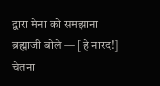द्वारा मेना को समझाना ब्रह्माजी बोले — [हे नारद!] चेतना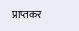प्राप्तकर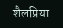शैलप्रिया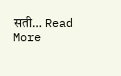सती… Read More